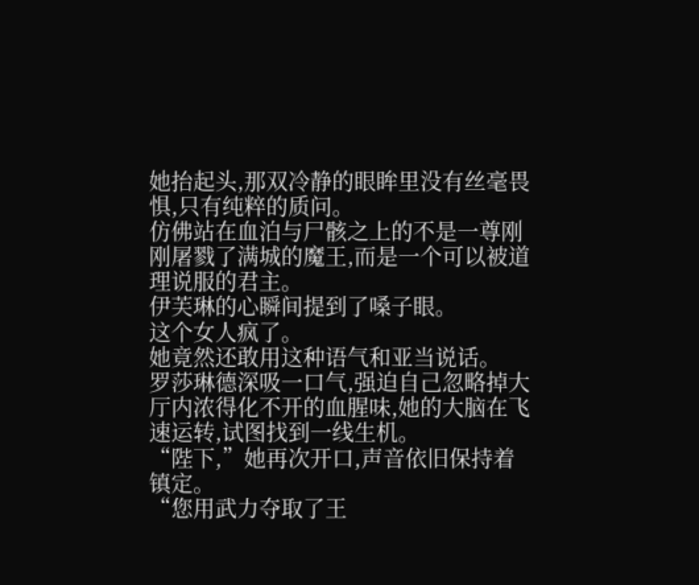她抬起头,那双冷静的眼眸里没有丝毫畏惧,只有纯粹的质问。
仿佛站在血泊与尸骸之上的不是一尊刚刚屠戮了满城的魔王,而是一个可以被道理说服的君主。
伊芙琳的心瞬间提到了嗓子眼。
这个女人疯了。
她竟然还敢用这种语气和亚当说话。
罗莎琳德深吸一口气,强迫自己忽略掉大厅内浓得化不开的血腥味,她的大脑在飞速运转,试图找到一线生机。
“陛下,”她再次开口,声音依旧保持着镇定。
“您用武力夺取了王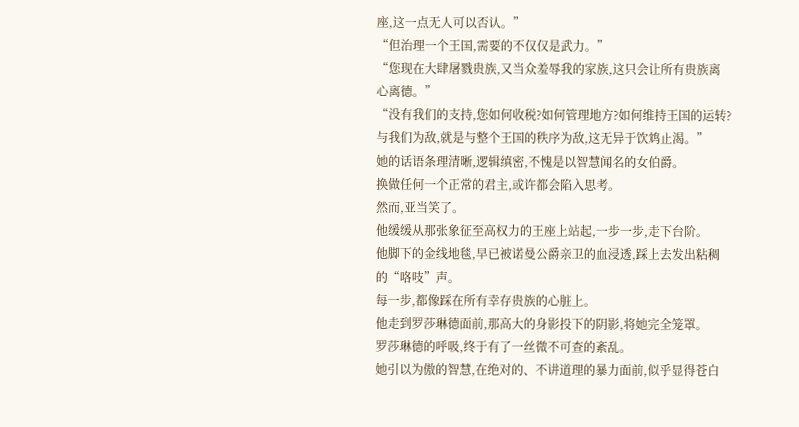座,这一点无人可以否认。”
“但治理一个王国,需要的不仅仅是武力。”
“您现在大肆屠戮贵族,又当众羞辱我的家族,这只会让所有贵族离心离德。”
“没有我们的支持,您如何收税?如何管理地方?如何维持王国的运转?与我们为敌,就是与整个王国的秩序为敌,这无异于饮鸩止渴。”
她的话语条理清晰,逻辑缜密,不愧是以智慧闻名的女伯爵。
换做任何一个正常的君主,或许都会陷入思考。
然而,亚当笑了。
他缓缓从那张象征至高权力的王座上站起,一步一步,走下台阶。
他脚下的金线地毯,早已被诺曼公爵亲卫的血浸透,踩上去发出粘稠的“咯吱”声。
每一步,都像踩在所有幸存贵族的心脏上。
他走到罗莎琳德面前,那高大的身影投下的阴影,将她完全笼罩。
罗莎琳德的呼吸,终于有了一丝微不可查的紊乱。
她引以为傲的智慧,在绝对的、不讲道理的暴力面前,似乎显得苍白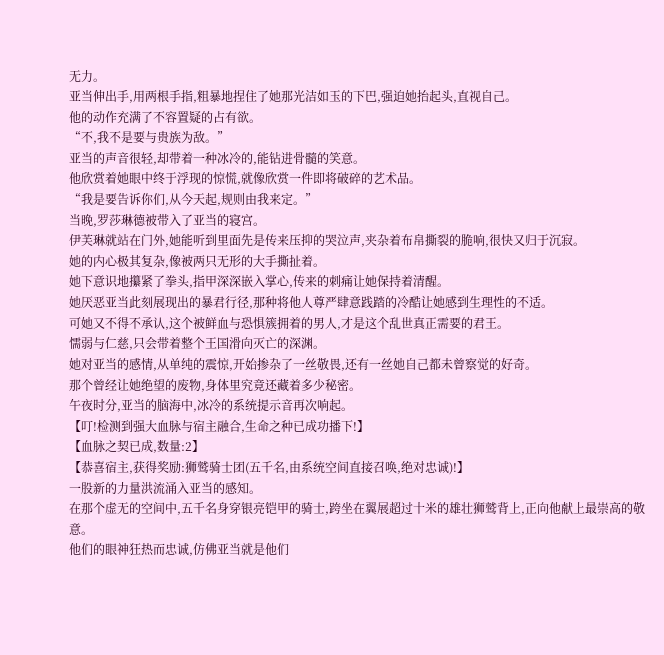无力。
亚当伸出手,用两根手指,粗暴地捏住了她那光洁如玉的下巴,强迫她抬起头,直视自己。
他的动作充满了不容置疑的占有欲。
“不,我不是要与贵族为敌。”
亚当的声音很轻,却带着一种冰冷的,能钻进骨髓的笑意。
他欣赏着她眼中终于浮现的惊慌,就像欣赏一件即将破碎的艺术品。
“我是要告诉你们,从今天起,规则由我来定。”
当晚,罗莎琳德被带入了亚当的寝宫。
伊芙琳就站在门外,她能听到里面先是传来压抑的哭泣声,夹杂着布帛撕裂的脆响,很快又归于沉寂。
她的内心极其复杂,像被两只无形的大手撕扯着。
她下意识地攥紧了拳头,指甲深深嵌入掌心,传来的刺痛让她保持着清醒。
她厌恶亚当此刻展现出的暴君行径,那种将他人尊严肆意践踏的冷酷让她感到生理性的不适。
可她又不得不承认,这个被鲜血与恐惧簇拥着的男人,才是这个乱世真正需要的君王。
懦弱与仁慈,只会带着整个王国滑向灭亡的深渊。
她对亚当的感情,从单纯的震惊,开始掺杂了一丝敬畏,还有一丝她自己都未曾察觉的好奇。
那个曾经让她绝望的废物,身体里究竟还藏着多少秘密。
午夜时分,亚当的脑海中,冰冷的系统提示音再次响起。
【叮!检测到强大血脉与宿主融合,生命之种已成功播下!】
【血脉之契已成,数量:2】
【恭喜宿主,获得奖励:狮鹫骑士团(五千名,由系统空间直接召唤,绝对忠诚)!】
一股新的力量洪流涌入亚当的感知。
在那个虚无的空间中,五千名身穿银亮铠甲的骑士,跨坐在翼展超过十米的雄壮狮鹫背上,正向他献上最崇高的敬意。
他们的眼神狂热而忠诚,仿佛亚当就是他们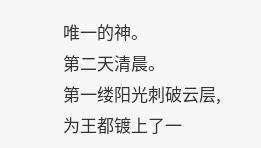唯一的神。
第二天清晨。
第一缕阳光刺破云层,为王都镀上了一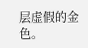层虚假的金色。